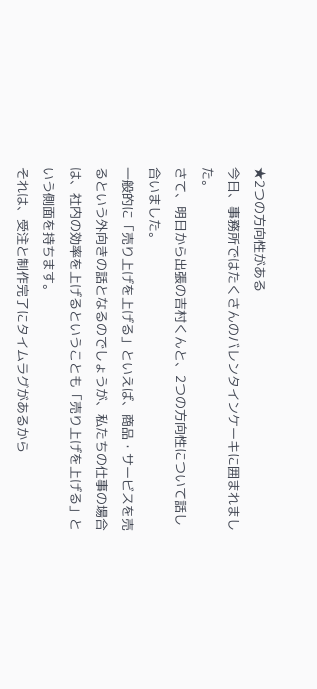★2つの方向性がある
今日、事務所ではたくさんのバレンタインケーキに囲まれました。
さて、明日から出張の吉村くんと、2つの方向性について話し合いました。
一般的に「売り上げを上げる」といえば、商品・サービスを売るという外向きの話となるのでしょうが、私たちの仕事の場合は、社内の効率を上げるということも「売り上げを上げる」という側面を持ちます。
それは、受注と制作完了にタイムラグがあるから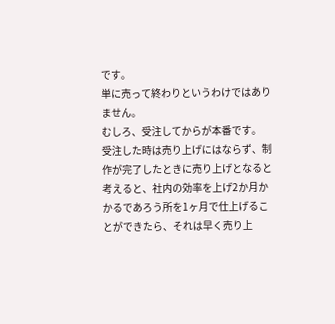です。
単に売って終わりというわけではありません。
むしろ、受注してからが本番です。
受注した時は売り上げにはならず、制作が完了したときに売り上げとなると考えると、社内の効率を上げ2か月かかるであろう所を1ヶ月で仕上げることができたら、それは早く売り上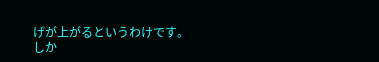げが上がるというわけです。
しか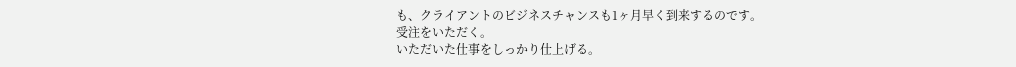も、クライアントのビジネスチャンスも1ヶ月早く到来するのです。
受注をいただく。
いただいた仕事をしっかり仕上げる。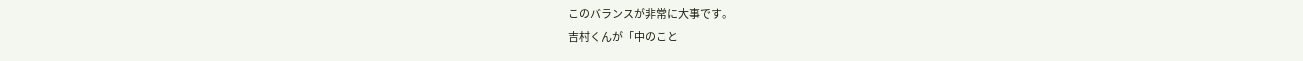このバランスが非常に大事です。
吉村くんが「中のこと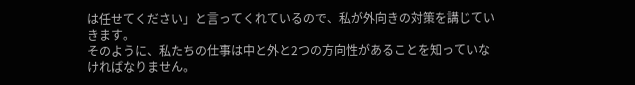は任せてください」と言ってくれているので、私が外向きの対策を講じていきます。
そのように、私たちの仕事は中と外と2つの方向性があることを知っていなければなりません。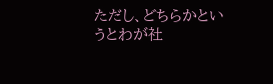ただし、どちらかというとわが社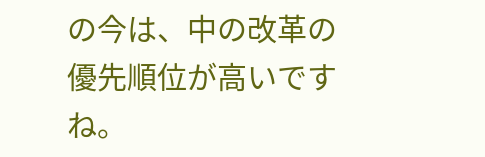の今は、中の改革の優先順位が高いですね。